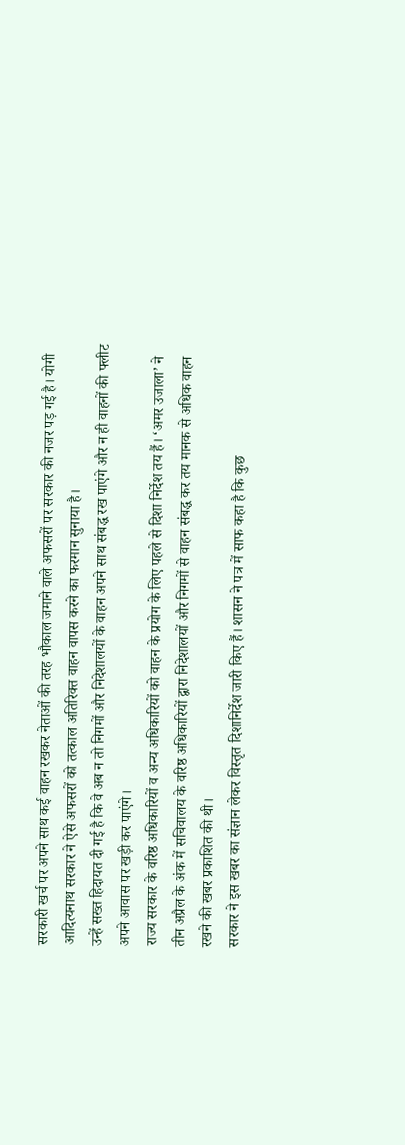सरकारी खर्च पर अपने साथ कई वाहन रखकर नेताओं की तरह भौकाल जमाने वाले अफसरों पर सरकार की नजर पड़ गई है। योगी आदित्यनाथ सरकार ने ऐसे अफसरों को तत्काल अतिरिक्त वाहन वापस करने का फरमान सुनाया है।
उन्हें सख्त हिदायत दी गई है कि वे अब न तो निगमों और निदेशालयों के वाहन अपने साथ संबद्ध रख पाएंगे और न ही वाहनों की फ्लीट अपने आवास पर खड़ी कर पाएंगे।
राज्य सरकार के वरिष्ठ अधिकारियों व अन्य अधिकारियों को वाहन के प्रयोग के लिए पहले से दिशा निर्देश तय हैं। ‘अमर उजाला’ ने तीन अप्रैल के अंक में सचिवालय के वरिष्ठ अधिकारियों द्वारा निदेशालयों और निगमों से वाहन संबद्ध कर तय मानक से अधिक वाहन रखने की खबर प्रकाशित की थी।
सरकार ने इस खबर का संज्ञान लेकर विस्तृत दिशानिर्देश जारी किए हैं। शासन ने पत्र में साफ कहा है कि कुछ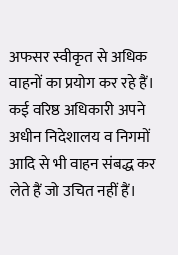अफसर स्वीकृत से अधिक वाहनों का प्रयोग कर रहे हैं। कई वरिष्ठ अधिकारी अपने अधीन निदेशालय व निगमों आदि से भी वाहन संबद्ध कर लेते हैं जो उचित नहीं हैं।